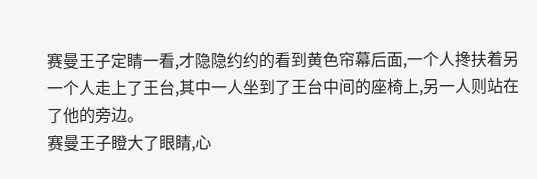赛曼王子定睛一看,才隐隐约约的看到黄色帘幕后面,一个人搀扶着另一个人走上了王台,其中一人坐到了王台中间的座椅上,另一人则站在了他的旁边。
赛曼王子瞪大了眼睛,心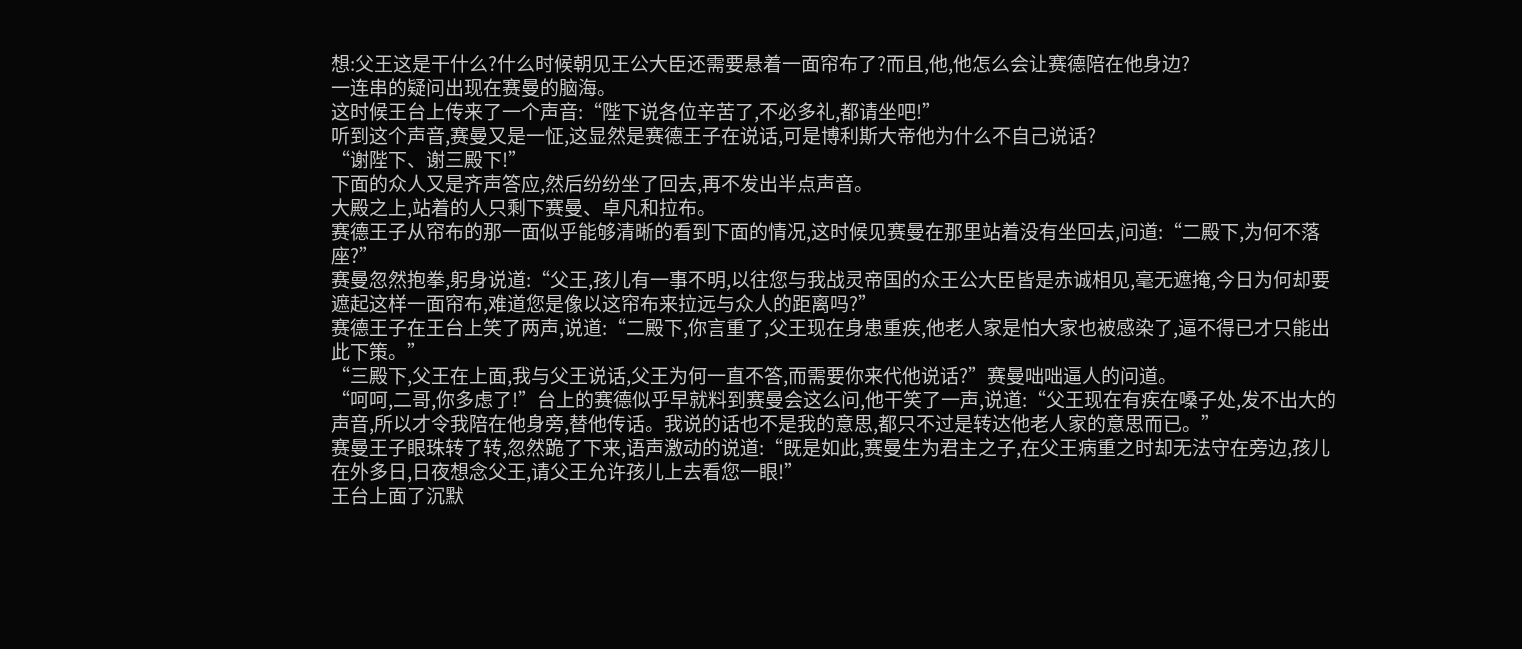想:父王这是干什么?什么时候朝见王公大臣还需要悬着一面帘布了?而且,他,他怎么会让赛德陪在他身边?
一连串的疑问出现在赛曼的脑海。
这时候王台上传来了一个声音:“陛下说各位辛苦了,不必多礼,都请坐吧!”
听到这个声音,赛曼又是一怔,这显然是赛德王子在说话,可是博利斯大帝他为什么不自己说话?
“谢陛下、谢三殿下!”
下面的众人又是齐声答应,然后纷纷坐了回去,再不发出半点声音。
大殿之上,站着的人只剩下赛曼、卓凡和拉布。
赛德王子从帘布的那一面似乎能够清晰的看到下面的情况,这时候见赛曼在那里站着没有坐回去,问道:“二殿下,为何不落座?”
赛曼忽然抱拳,躬身说道:“父王,孩儿有一事不明,以往您与我战灵帝国的众王公大臣皆是赤诚相见,毫无遮掩,今日为何却要遮起这样一面帘布,难道您是像以这帘布来拉远与众人的距离吗?”
赛德王子在王台上笑了两声,说道:“二殿下,你言重了,父王现在身患重疾,他老人家是怕大家也被感染了,逼不得已才只能出此下策。”
“三殿下,父王在上面,我与父王说话,父王为何一直不答,而需要你来代他说话?”赛曼咄咄逼人的问道。
“呵呵,二哥,你多虑了!”台上的赛德似乎早就料到赛曼会这么问,他干笑了一声,说道:“父王现在有疾在嗓子处,发不出大的声音,所以才令我陪在他身旁,替他传话。我说的话也不是我的意思,都只不过是转达他老人家的意思而已。”
赛曼王子眼珠转了转,忽然跪了下来,语声激动的说道:“既是如此,赛曼生为君主之子,在父王病重之时却无法守在旁边,孩儿在外多日,日夜想念父王,请父王允许孩儿上去看您一眼!”
王台上面了沉默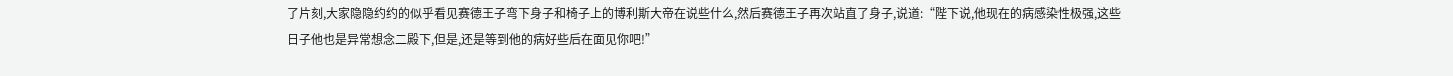了片刻,大家隐隐约约的似乎看见赛德王子弯下身子和椅子上的博利斯大帝在说些什么,然后赛德王子再次站直了身子,说道:“陛下说,他现在的病感染性极强,这些日子他也是异常想念二殿下,但是,还是等到他的病好些后在面见你吧!”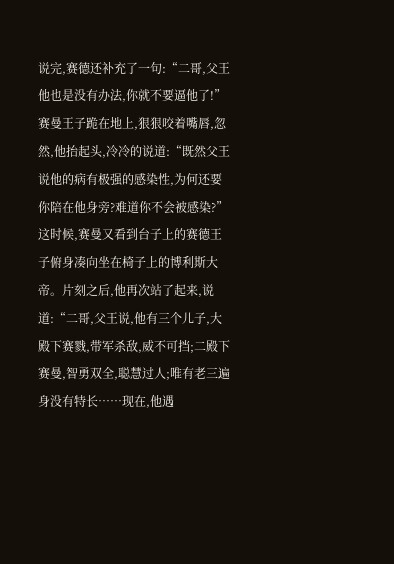说完,赛德还补充了一句:“二哥,父王他也是没有办法,你就不要逼他了!”
赛曼王子跪在地上,狠狠咬着嘴唇,忽然,他抬起头,冷冷的说道:“既然父王说他的病有极强的感染性,为何还要你陪在他身旁?难道你不会被感染?”
这时候,赛曼又看到台子上的赛德王子俯身凑向坐在椅子上的博利斯大帝。片刻之后,他再次站了起来,说道:“二哥,父王说,他有三个儿子,大殿下赛戮,带军杀敌,威不可挡;二殿下赛曼,智勇双全,聪慧过人;唯有老三遍身没有特长……现在,他遇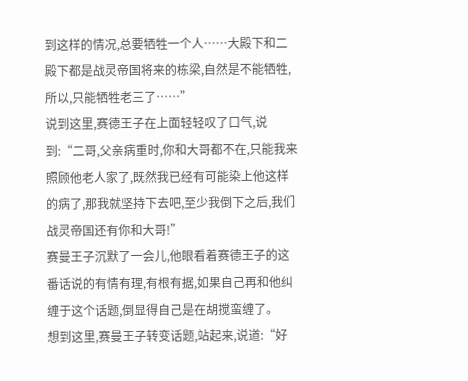到这样的情况,总要牺牲一个人……大殿下和二殿下都是战灵帝国将来的栋梁,自然是不能牺牲,所以,只能牺牲老三了……”
说到这里,赛德王子在上面轻轻叹了口气,说到:“二哥,父亲病重时,你和大哥都不在,只能我来照顾他老人家了,既然我已经有可能染上他这样的病了,那我就坚持下去吧,至少我倒下之后,我们战灵帝国还有你和大哥!”
赛曼王子沉默了一会儿,他眼看着赛德王子的这番话说的有情有理,有根有据,如果自己再和他纠缠于这个话题,倒显得自己是在胡搅蛮缠了。
想到这里,赛曼王子转变话题,站起来,说道:“好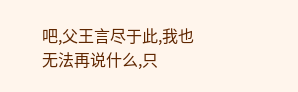吧,父王言尽于此,我也无法再说什么,只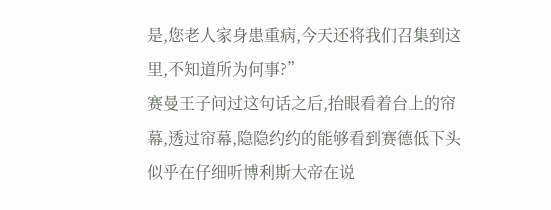是,您老人家身患重病,今天还将我们召集到这里,不知道所为何事?”
赛曼王子问过这句话之后,抬眼看着台上的帘幕,透过帘幕,隐隐约约的能够看到赛德低下头似乎在仔细听博利斯大帝在说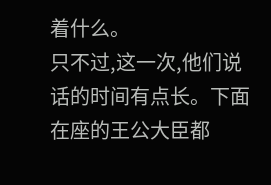着什么。
只不过,这一次,他们说话的时间有点长。下面在座的王公大臣都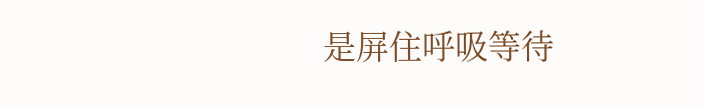是屏住呼吸等待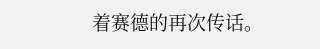着赛德的再次传话。